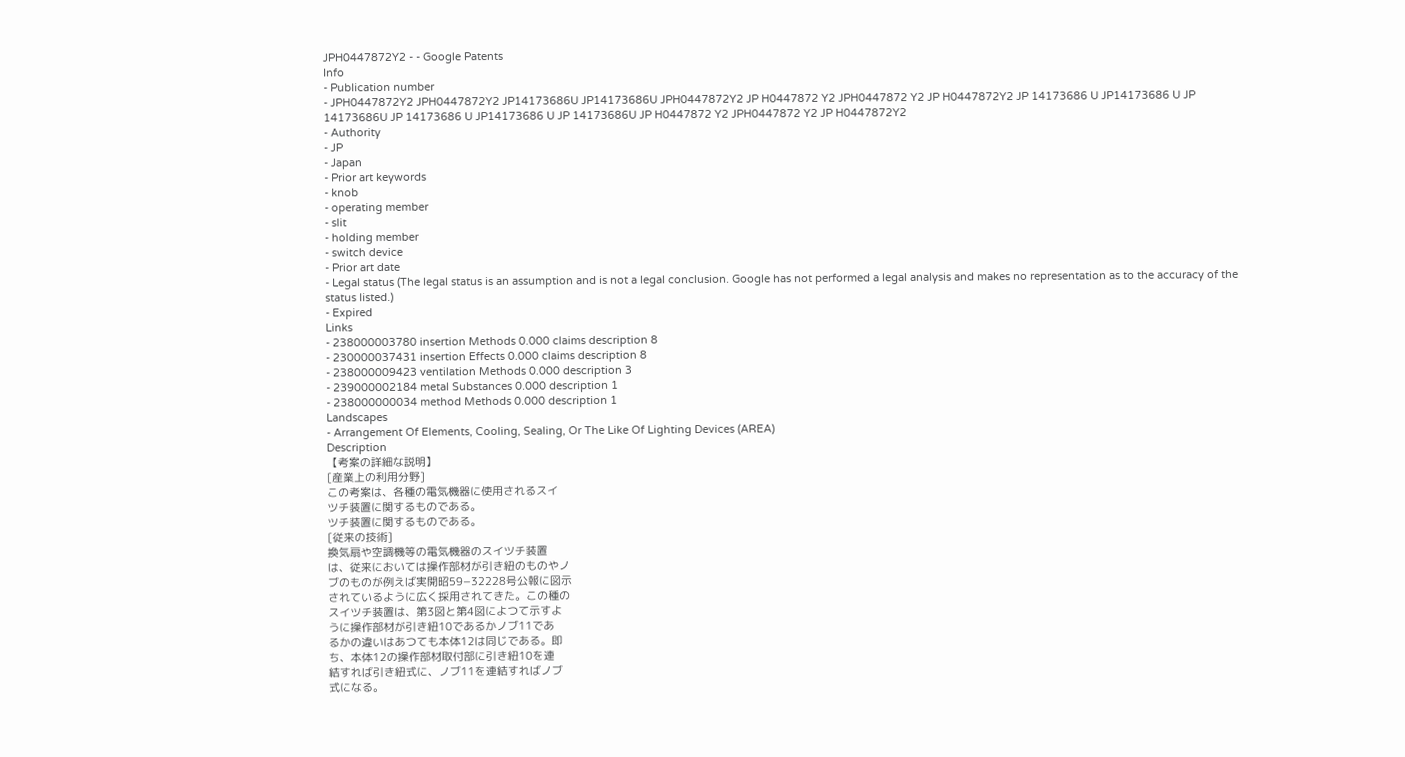JPH0447872Y2 - - Google Patents
Info
- Publication number
- JPH0447872Y2 JPH0447872Y2 JP14173686U JP14173686U JPH0447872Y2 JP H0447872 Y2 JPH0447872 Y2 JP H0447872Y2 JP 14173686 U JP14173686 U JP 14173686U JP 14173686 U JP14173686 U JP 14173686U JP H0447872 Y2 JPH0447872 Y2 JP H0447872Y2
- Authority
- JP
- Japan
- Prior art keywords
- knob
- operating member
- slit
- holding member
- switch device
- Prior art date
- Legal status (The legal status is an assumption and is not a legal conclusion. Google has not performed a legal analysis and makes no representation as to the accuracy of the status listed.)
- Expired
Links
- 238000003780 insertion Methods 0.000 claims description 8
- 230000037431 insertion Effects 0.000 claims description 8
- 238000009423 ventilation Methods 0.000 description 3
- 239000002184 metal Substances 0.000 description 1
- 238000000034 method Methods 0.000 description 1
Landscapes
- Arrangement Of Elements, Cooling, Sealing, Or The Like Of Lighting Devices (AREA)
Description
【考案の詳細な説明】
[産業上の利用分野]
この考案は、各種の電気機器に使用されるスイ
ツチ装置に関するものである。
ツチ装置に関するものである。
[従来の技術]
換気扇や空調機等の電気機器のスイツチ装置
は、従来においては操作部材が引き紐のものやノ
ブのものが例えば実開昭59−32228号公報に図示
されているように広く採用されてきた。この種の
スイツチ装置は、第3図と第4図によつて示すよ
うに操作部材が引き紐10であるかノブ11であ
るかの違いはあつても本体12は同じである。即
ち、本体12の操作部材取付部に引き紐10を連
結すれば引き紐式に、ノブ11を連結すればノブ
式になる。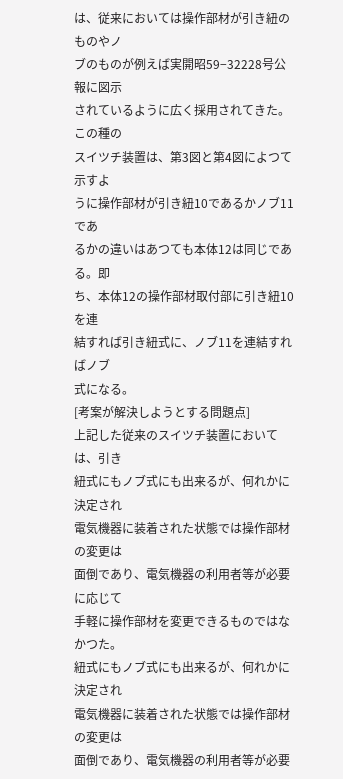は、従来においては操作部材が引き紐のものやノ
ブのものが例えば実開昭59−32228号公報に図示
されているように広く採用されてきた。この種の
スイツチ装置は、第3図と第4図によつて示すよ
うに操作部材が引き紐10であるかノブ11であ
るかの違いはあつても本体12は同じである。即
ち、本体12の操作部材取付部に引き紐10を連
結すれば引き紐式に、ノブ11を連結すればノブ
式になる。
[考案が解決しようとする問題点]
上記した従来のスイツチ装置においては、引き
紐式にもノブ式にも出来るが、何れかに決定され
電気機器に装着された状態では操作部材の変更は
面倒であり、電気機器の利用者等が必要に応じて
手軽に操作部材を変更できるものではなかつた。
紐式にもノブ式にも出来るが、何れかに決定され
電気機器に装着された状態では操作部材の変更は
面倒であり、電気機器の利用者等が必要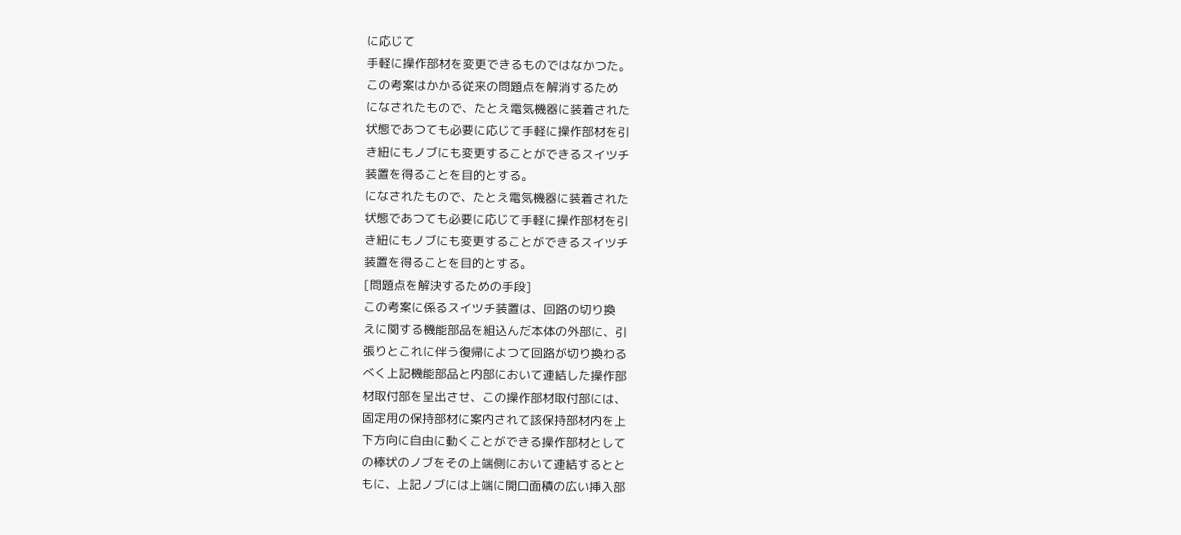に応じて
手軽に操作部材を変更できるものではなかつた。
この考案はかかる従来の問題点を解消するため
になされたもので、たとえ電気機器に装着された
状態であつても必要に応じて手軽に操作部材を引
き紐にもノブにも変更することができるスイツチ
装置を得ることを目的とする。
になされたもので、たとえ電気機器に装着された
状態であつても必要に応じて手軽に操作部材を引
き紐にもノブにも変更することができるスイツチ
装置を得ることを目的とする。
[問題点を解決するための手段]
この考案に係るスイツチ装置は、回路の切り換
えに関する機能部品を組込んだ本体の外部に、引
張りとこれに伴う復帰によつて回路が切り換わる
べく上記機能部品と内部において連結した操作部
材取付部を呈出させ、この操作部材取付部には、
固定用の保持部材に案内されて該保持部材内を上
下方向に自由に動くことができる操作部材として
の棒状のノブをその上端側において連結するとと
もに、上記ノブには上端に開口面積の広い挿入部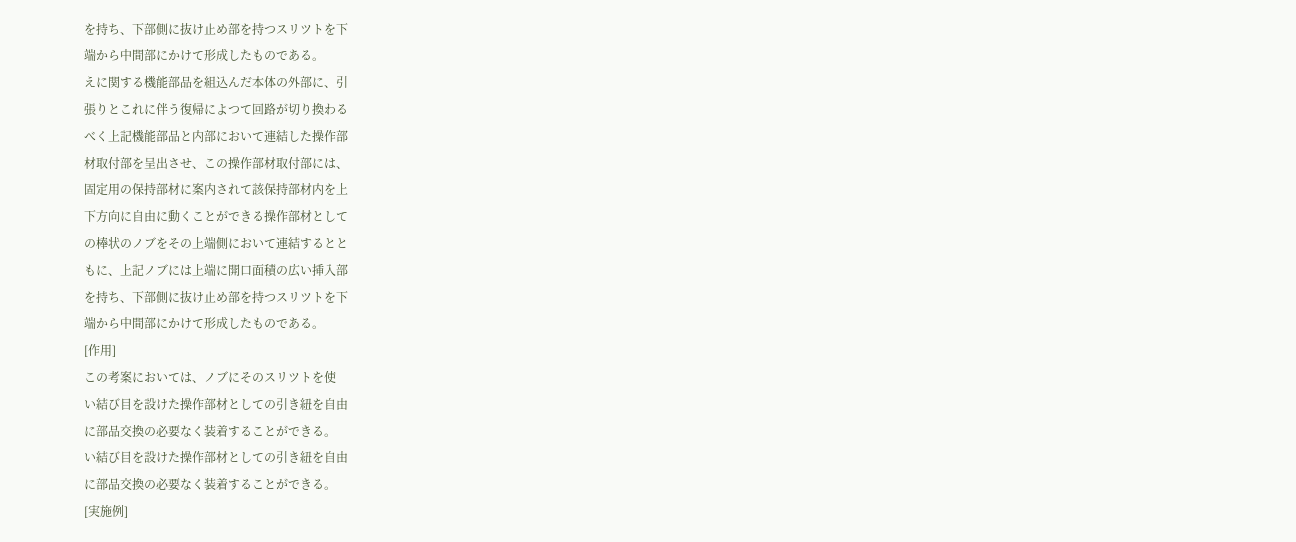を持ち、下部側に抜け止め部を持つスリツトを下
端から中間部にかけて形成したものである。
えに関する機能部品を組込んだ本体の外部に、引
張りとこれに伴う復帰によつて回路が切り換わる
べく上記機能部品と内部において連結した操作部
材取付部を呈出させ、この操作部材取付部には、
固定用の保持部材に案内されて該保持部材内を上
下方向に自由に動くことができる操作部材として
の棒状のノブをその上端側において連結するとと
もに、上記ノブには上端に開口面積の広い挿入部
を持ち、下部側に抜け止め部を持つスリツトを下
端から中間部にかけて形成したものである。
[作用]
この考案においては、ノブにそのスリツトを使
い結び目を設けた操作部材としての引き紐を自由
に部品交換の必要なく装着することができる。
い結び目を設けた操作部材としての引き紐を自由
に部品交換の必要なく装着することができる。
[実施例]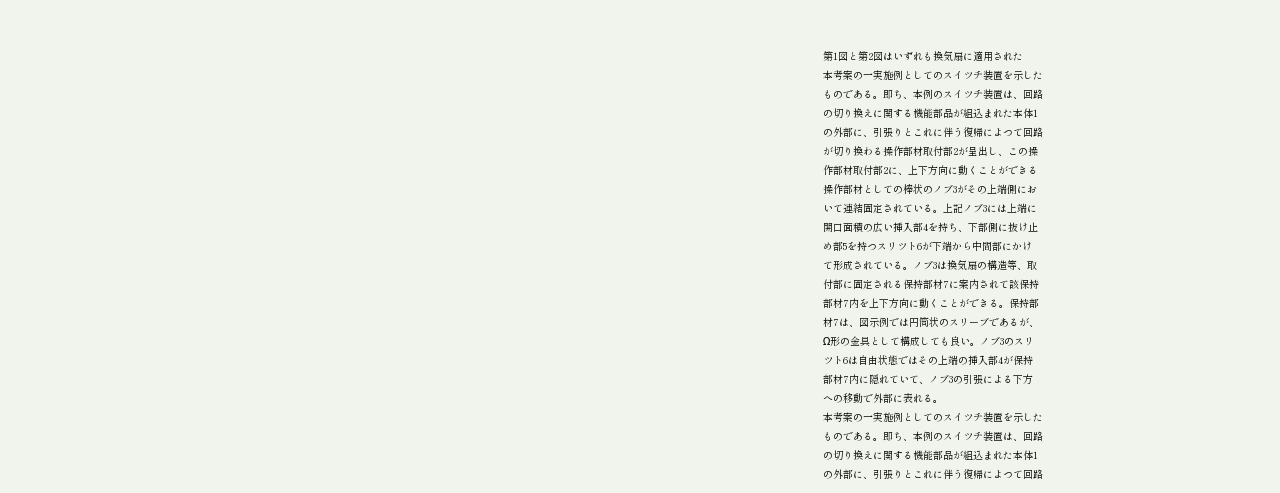第1図と第2図はいずれも換気扇に適用された
本考案の一実施例としてのスイツチ装置を示した
ものである。即ち、本例のスイツチ装置は、回路
の切り換えに関する機能部品が組込まれた本体1
の外部に、引張りとこれに伴う復帰によつて回路
が切り換わる操作部材取付部2が呈出し、この操
作部材取付部2に、上下方向に動くことができる
操作部材としての棒状のノブ3がその上端側にお
いて連結固定されている。上記ノブ3には上端に
開口面積の広い挿入部4を持ち、下部側に抜け止
め部5を持つスリツト6が下端から中間部にかけ
て形成されている。ノブ3は換気扇の構造等、取
付部に固定される保持部材7に案内されて該保持
部材7内を上下方向に動くことができる。保持部
材7は、図示例では円筒状のスリーブであるが、
Ω形の金具として構成しても良い。ノブ3のスリ
ツト6は自由状態ではその上端の挿入部4が保持
部材7内に隠れていて、ノブ3の引張による下方
への移動で外部に表れる。
本考案の一実施例としてのスイツチ装置を示した
ものである。即ち、本例のスイツチ装置は、回路
の切り換えに関する機能部品が組込まれた本体1
の外部に、引張りとこれに伴う復帰によつて回路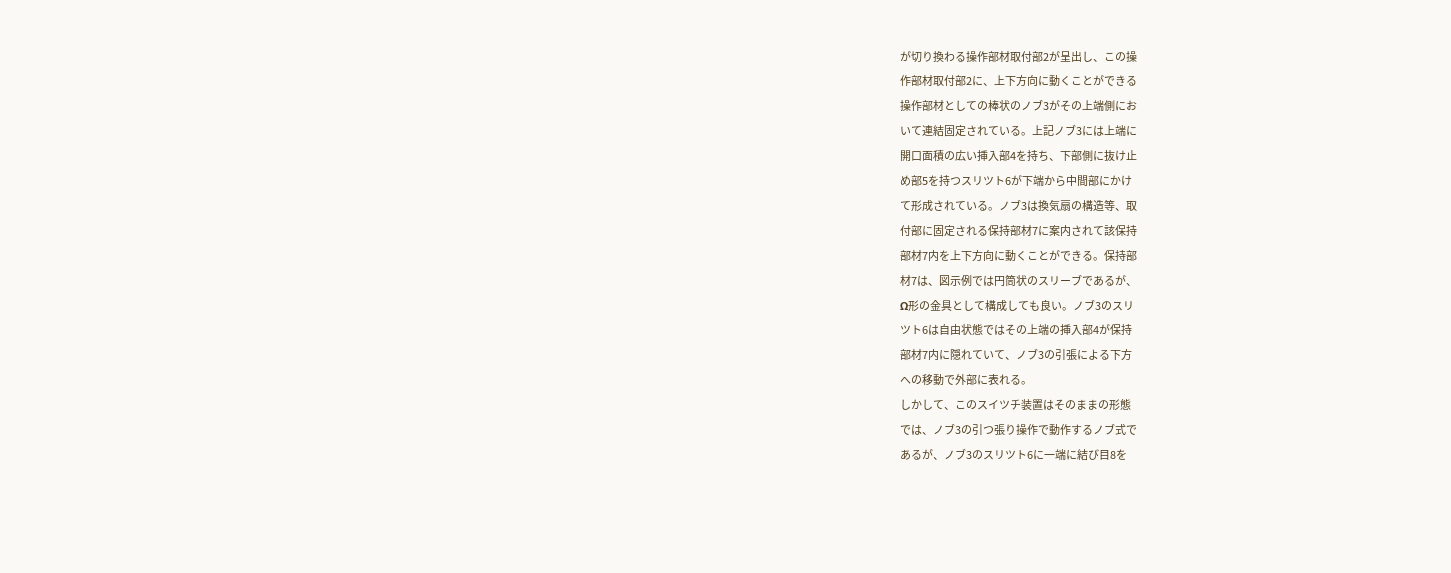が切り換わる操作部材取付部2が呈出し、この操
作部材取付部2に、上下方向に動くことができる
操作部材としての棒状のノブ3がその上端側にお
いて連結固定されている。上記ノブ3には上端に
開口面積の広い挿入部4を持ち、下部側に抜け止
め部5を持つスリツト6が下端から中間部にかけ
て形成されている。ノブ3は換気扇の構造等、取
付部に固定される保持部材7に案内されて該保持
部材7内を上下方向に動くことができる。保持部
材7は、図示例では円筒状のスリーブであるが、
Ω形の金具として構成しても良い。ノブ3のスリ
ツト6は自由状態ではその上端の挿入部4が保持
部材7内に隠れていて、ノブ3の引張による下方
への移動で外部に表れる。
しかして、このスイツチ装置はそのままの形態
では、ノブ3の引つ張り操作で動作するノブ式で
あるが、ノブ3のスリツト6に一端に結び目8を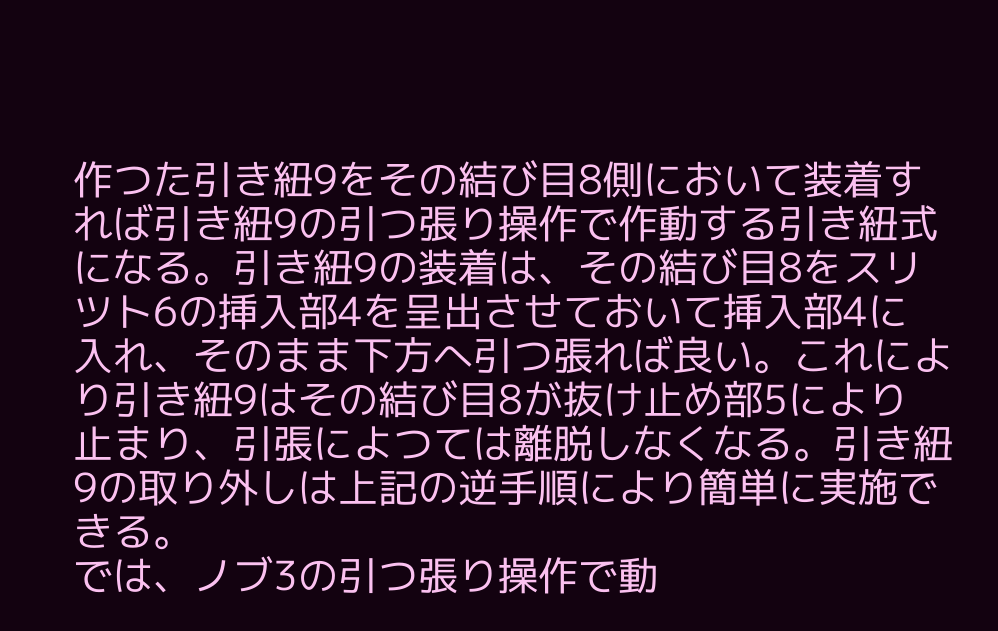作つた引き紐9をその結び目8側において装着す
れば引き紐9の引つ張り操作で作動する引き紐式
になる。引き紐9の装着は、その結び目8をスリ
ツト6の挿入部4を呈出させておいて挿入部4に
入れ、そのまま下方へ引つ張れば良い。これによ
り引き紐9はその結び目8が抜け止め部5により
止まり、引張によつては離脱しなくなる。引き紐
9の取り外しは上記の逆手順により簡単に実施で
きる。
では、ノブ3の引つ張り操作で動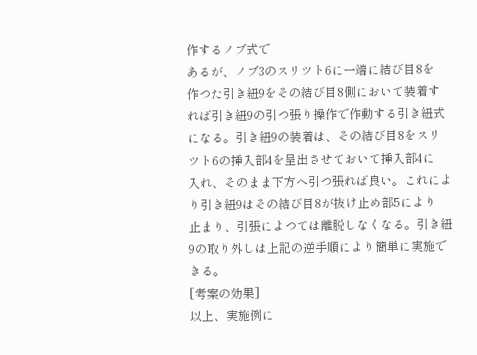作するノブ式で
あるが、ノブ3のスリツト6に一端に結び目8を
作つた引き紐9をその結び目8側において装着す
れば引き紐9の引つ張り操作で作動する引き紐式
になる。引き紐9の装着は、その結び目8をスリ
ツト6の挿入部4を呈出させておいて挿入部4に
入れ、そのまま下方へ引つ張れば良い。これによ
り引き紐9はその結び目8が抜け止め部5により
止まり、引張によつては離脱しなくなる。引き紐
9の取り外しは上記の逆手順により簡単に実施で
きる。
[考案の効果]
以上、実施例に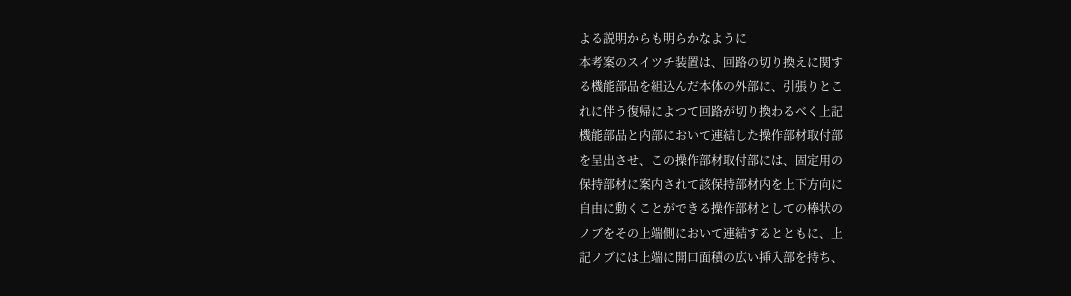よる説明からも明らかなように
本考案のスイツチ装置は、回路の切り換えに関す
る機能部品を組込んだ本体の外部に、引張りとこ
れに伴う復帰によつて回路が切り換わるべく上記
機能部品と内部において連結した操作部材取付部
を呈出させ、この操作部材取付部には、固定用の
保持部材に案内されて該保持部材内を上下方向に
自由に動くことができる操作部材としての棒状の
ノブをその上端側において連結するとともに、上
記ノブには上端に開口面積の広い挿入部を持ち、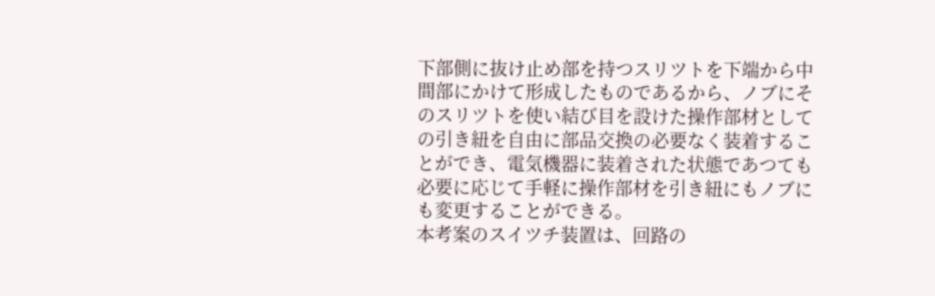下部側に抜け止め部を持つスリツトを下端から中
間部にかけて形成したものであるから、ノブにそ
のスリツトを使い結び目を設けた操作部材として
の引き紐を自由に部品交換の必要なく装着するこ
とができ、電気機器に装着された状態であつても
必要に応じて手軽に操作部材を引き紐にもノブに
も変更することができる。
本考案のスイツチ装置は、回路の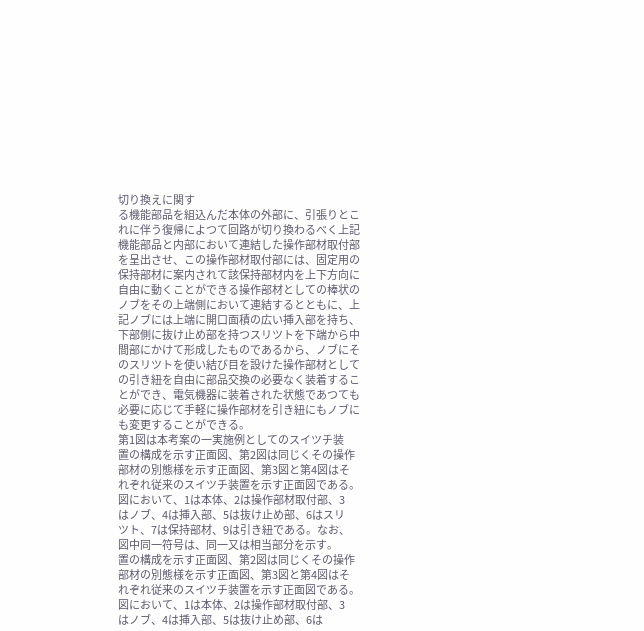切り換えに関す
る機能部品を組込んだ本体の外部に、引張りとこ
れに伴う復帰によつて回路が切り換わるべく上記
機能部品と内部において連結した操作部材取付部
を呈出させ、この操作部材取付部には、固定用の
保持部材に案内されて該保持部材内を上下方向に
自由に動くことができる操作部材としての棒状の
ノブをその上端側において連結するとともに、上
記ノブには上端に開口面積の広い挿入部を持ち、
下部側に抜け止め部を持つスリツトを下端から中
間部にかけて形成したものであるから、ノブにそ
のスリツトを使い結び目を設けた操作部材として
の引き紐を自由に部品交換の必要なく装着するこ
とができ、電気機器に装着された状態であつても
必要に応じて手軽に操作部材を引き紐にもノブに
も変更することができる。
第1図は本考案の一実施例としてのスイツチ装
置の構成を示す正面図、第2図は同じくその操作
部材の別態様を示す正面図、第3図と第4図はそ
れぞれ従来のスイツチ装置を示す正面図である。
図において、1は本体、2は操作部材取付部、3
はノブ、4は挿入部、5は抜け止め部、6はスリ
ツト、7は保持部材、9は引き紐である。なお、
図中同一符号は、同一又は相当部分を示す。
置の構成を示す正面図、第2図は同じくその操作
部材の別態様を示す正面図、第3図と第4図はそ
れぞれ従来のスイツチ装置を示す正面図である。
図において、1は本体、2は操作部材取付部、3
はノブ、4は挿入部、5は抜け止め部、6は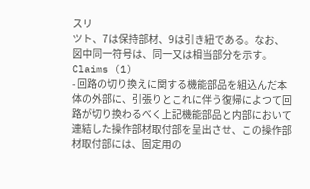スリ
ツト、7は保持部材、9は引き紐である。なお、
図中同一符号は、同一又は相当部分を示す。
Claims (1)
- 回路の切り換えに関する機能部品を組込んだ本
体の外部に、引張りとこれに伴う復帰によつて回
路が切り換わるべく上記機能部品と内部において
連結した操作部材取付部を呈出させ、この操作部
材取付部には、固定用の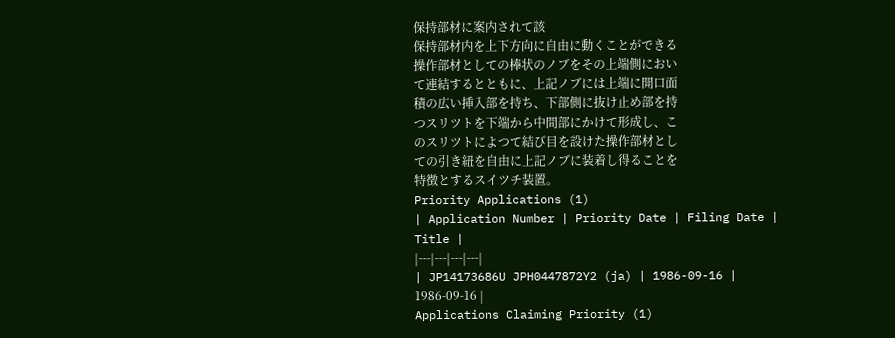保持部材に案内されて該
保持部材内を上下方向に自由に動くことができる
操作部材としての棒状のノブをその上端側におい
て連結するとともに、上記ノブには上端に開口面
積の広い挿入部を持ち、下部側に抜け止め部を持
つスリツトを下端から中間部にかけて形成し、こ
のスリツトによつて結び目を設けた操作部材とし
ての引き紐を自由に上記ノブに装着し得ることを
特徴とするスイツチ装置。
Priority Applications (1)
| Application Number | Priority Date | Filing Date | Title |
|---|---|---|---|
| JP14173686U JPH0447872Y2 (ja) | 1986-09-16 | 1986-09-16 |
Applications Claiming Priority (1)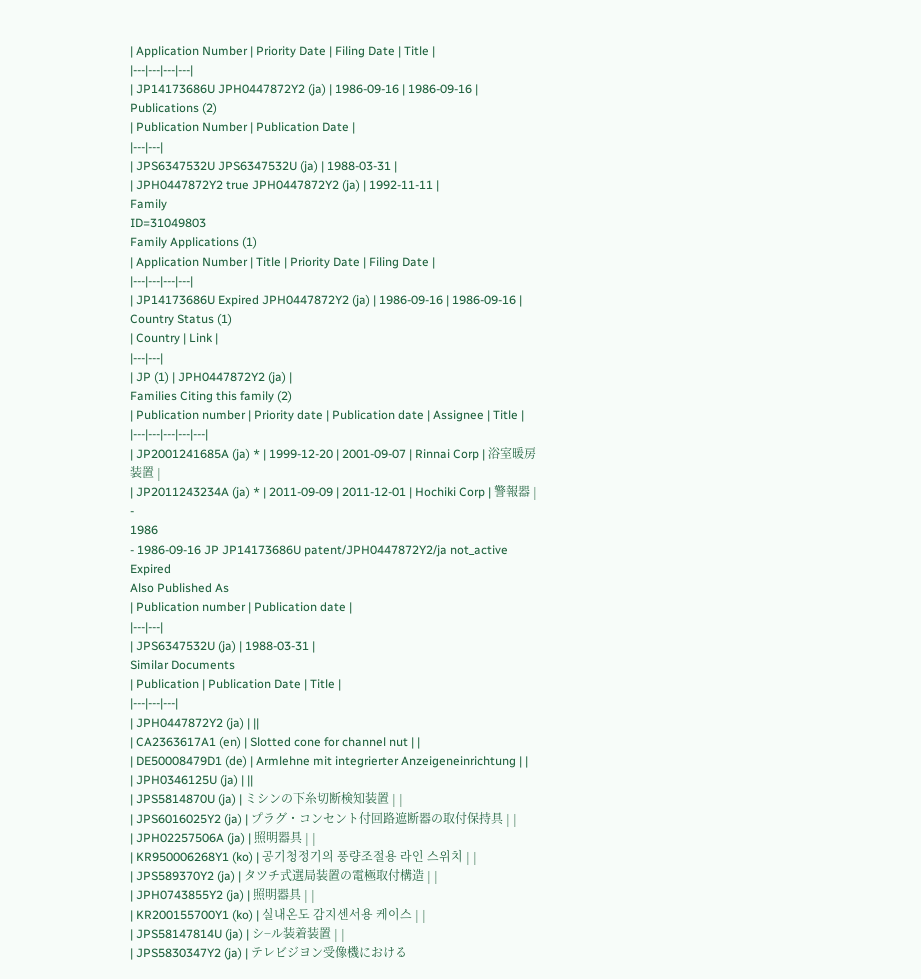| Application Number | Priority Date | Filing Date | Title |
|---|---|---|---|
| JP14173686U JPH0447872Y2 (ja) | 1986-09-16 | 1986-09-16 |
Publications (2)
| Publication Number | Publication Date |
|---|---|
| JPS6347532U JPS6347532U (ja) | 1988-03-31 |
| JPH0447872Y2 true JPH0447872Y2 (ja) | 1992-11-11 |
Family
ID=31049803
Family Applications (1)
| Application Number | Title | Priority Date | Filing Date |
|---|---|---|---|
| JP14173686U Expired JPH0447872Y2 (ja) | 1986-09-16 | 1986-09-16 |
Country Status (1)
| Country | Link |
|---|---|
| JP (1) | JPH0447872Y2 (ja) |
Families Citing this family (2)
| Publication number | Priority date | Publication date | Assignee | Title |
|---|---|---|---|---|
| JP2001241685A (ja) * | 1999-12-20 | 2001-09-07 | Rinnai Corp | 浴室暖房装置 |
| JP2011243234A (ja) * | 2011-09-09 | 2011-12-01 | Hochiki Corp | 警報器 |
-
1986
- 1986-09-16 JP JP14173686U patent/JPH0447872Y2/ja not_active Expired
Also Published As
| Publication number | Publication date |
|---|---|
| JPS6347532U (ja) | 1988-03-31 |
Similar Documents
| Publication | Publication Date | Title |
|---|---|---|
| JPH0447872Y2 (ja) | ||
| CA2363617A1 (en) | Slotted cone for channel nut | |
| DE50008479D1 (de) | Armlehne mit integrierter Anzeigeneinrichtung | |
| JPH0346125U (ja) | ||
| JPS5814870U (ja) | ミシンの下糸切断検知装置 | |
| JPS6016025Y2 (ja) | プラグ・コンセント付回路遮断器の取付保持具 | |
| JPH02257506A (ja) | 照明器具 | |
| KR950006268Y1 (ko) | 공기청정기의 풍량조절용 라인 스위치 | |
| JPS589370Y2 (ja) | タツチ式選局装置の電極取付構造 | |
| JPH0743855Y2 (ja) | 照明器具 | |
| KR200155700Y1 (ko) | 실내온도 감지센서용 케이스 | |
| JPS58147814U (ja) | シ−ル装着装置 | |
| JPS5830347Y2 (ja) | テレビジヨン受像機における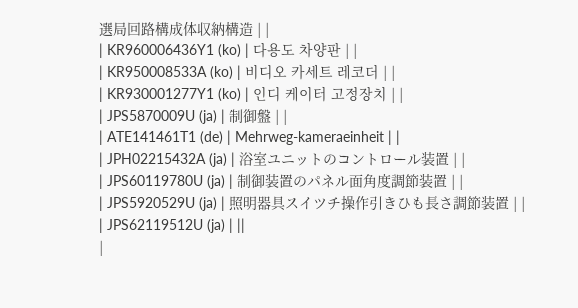選局回路構成体収納構造 | |
| KR960006436Y1 (ko) | 다용도 차양판 | |
| KR950008533A (ko) | 비디오 카세트 레코더 | |
| KR930001277Y1 (ko) | 인디 케이터 고정장치 | |
| JPS5870009U (ja) | 制御盤 | |
| ATE141461T1 (de) | Mehrweg-kameraeinheit | |
| JPH02215432A (ja) | 浴室ユニットのコントロール装置 | |
| JPS60119780U (ja) | 制御装置のパネル面角度調節装置 | |
| JPS5920529U (ja) | 照明器具スイツチ操作引きひも長さ調節装置 | |
| JPS62119512U (ja) | ||
|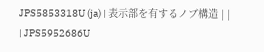JPS5853318U (ja) | 表示部を有するノブ構造 | |
| JPS5952686U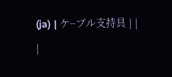(ja) | ケ−ブル支持具 | |
|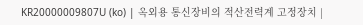KR20000009807U (ko) | 옥외용 통신장비의 적산전력계 고정장치 |